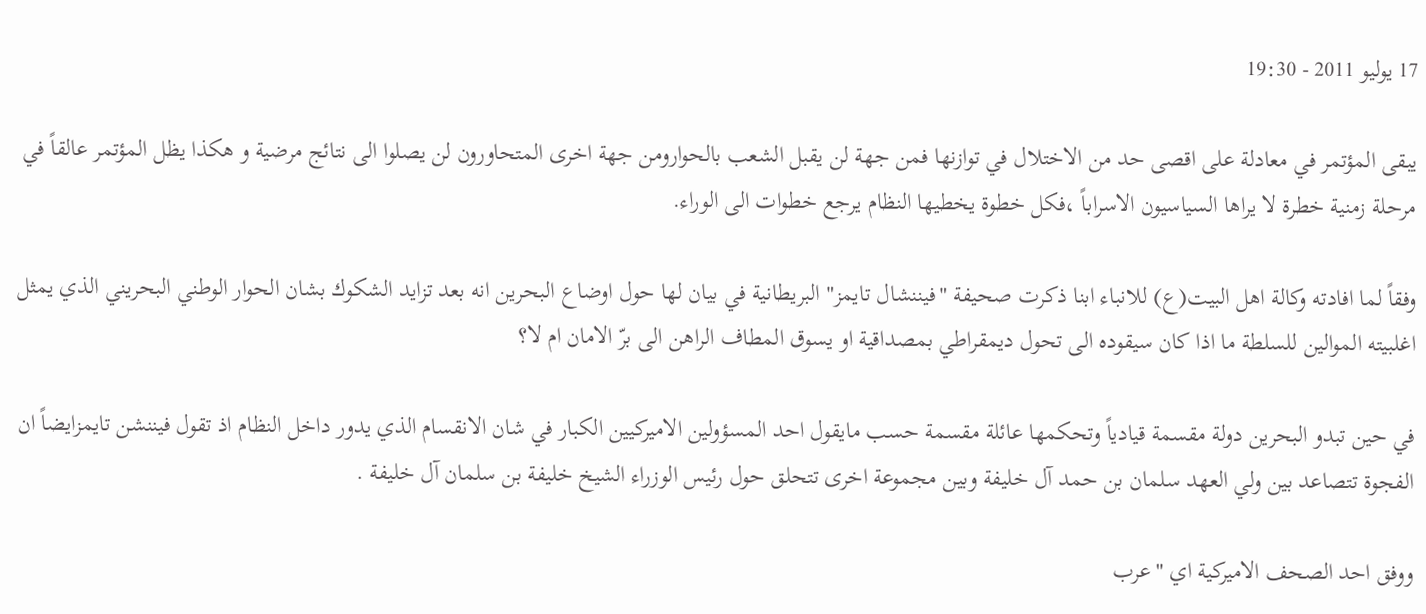17 يوليو 2011 - 19:30

يبقى المؤتمر في معادلة على اقصى حد من الاختلال في توازنها فمن جهة لن يقبل الشعب بالحوارومن جهة اخرى المتحاورون لن يصلوا الى نتائج مرضية و هكذا يظل المؤتمر عالقاً في مرحلة زمنية خطرة لا يراها السياسيون الاسراباً ،فكل خطوة يخطيها النظام يرجع خطوات الى الوراء.

وفقاً لما افادته وكالة اهل البيت(ع) للانباء ابنا ذكرت صحيفة "فيننشال تايمز" البريطانية في بيان لها حول اوضاع البحرين انه بعد تزايد الشكوك بشان الحوار الوطني البحريني الذي يمثل اغلبيته الموالين للسلطة ما اذا كان سيقوده الى تحول ديمقراطي بمصداقية او يسوق المطاف الراهن الى برّ الامان ام لا؟

في حين تبدو البحرين دولة مقسمة قيادياً وتحكمها عائلة مقسمة حسب مايقول احد المسؤولين الاميركيين الكبار في شان الانقسام الذي يدور داخل النظام اذ تقول فيننشن تايمزايضاً ان الفجوة تتصاعد بين ولي العهد سلمان بن حمد آل خليفة وبين مجموعة اخرى تتحلق حول رئيس الوزراء الشيخ خليفة بن سلمان آل خليفة .

ووفق احد الصحف الاميركية اي "عرب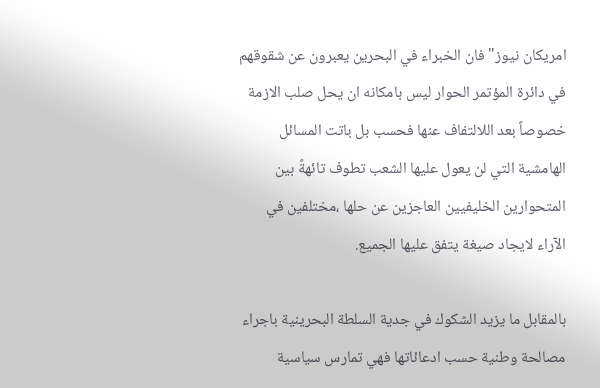امريكان نيوز" فان الخبراء في البحرين يعبرون عن شقوقهم في دائرة المؤتمر الحوار ليس بامكانه ان يحل صلب الازمة خصوصاً بعد اللالتفاف عنها فحسب بل باتت المسائل الهامشية التي لن يعول عليها الشعب تطوف تائهةً بين المتحوارين الخليفيين العاجزين عن حلها ،مختلفين في الآراء لايجاد صيغة يتفق عليها الجميع.

بالمقابل ما يزيد الشكوك في جدية السلطة البحرينية باجراء مصالحة وطنية حسب ادعائاتها فهي تمارس سياسية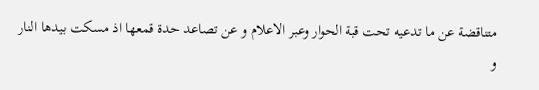متناقضة عن ما تدعيه تحت قبة الحوار وعبر الاعلام و عن تصاعد حدة قمعها اذ مسكت بيدها النار و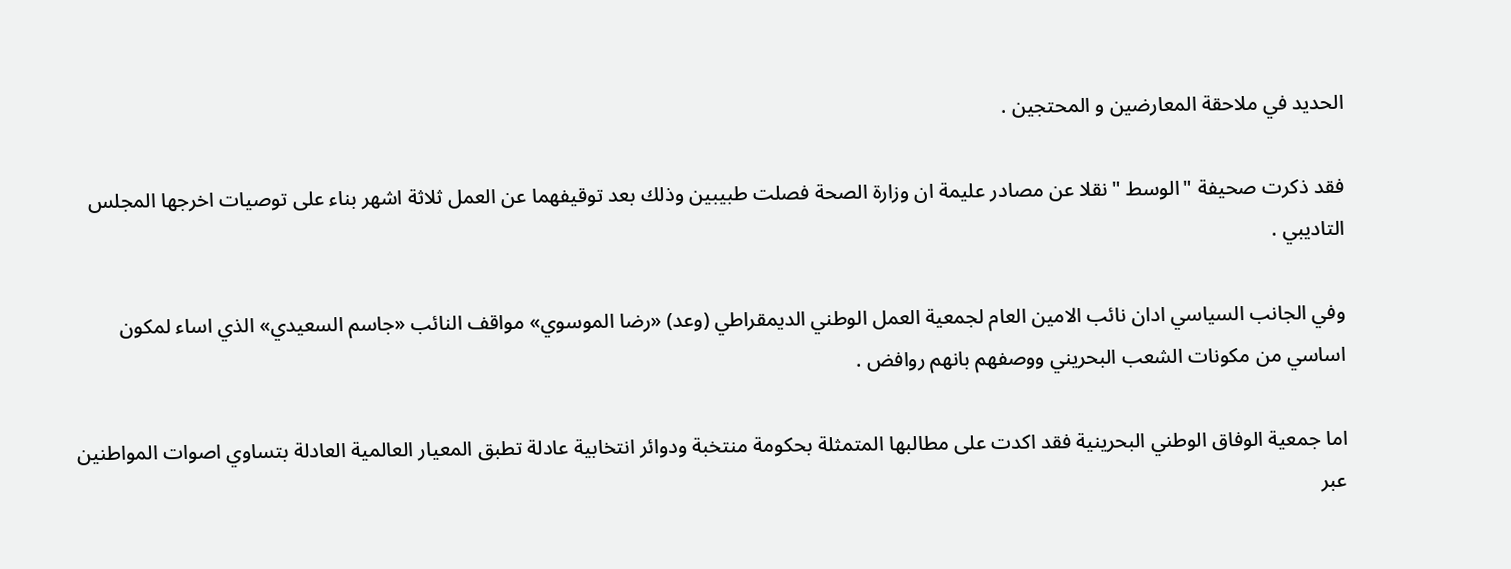الحديد في ملاحقة المعارضين و المحتجين .

فقد ذكرت صحيفة "الوسط "نقلا عن مصادر عليمة ان وزارة الصحة فصلت طبيبين وذلك بعد توقيفهما عن العمل ثلاثة اشهر بناء على توصيات اخرجها المجلس التاديبي .

وفي الجانب السياسي ادان نائب الامين العام لجمعية العمل الوطني الديمقراطي (وعد) «رضا الموسوي» مواقف النائب «جاسم السعيدي» الذي اساء لمكون اساسي من مكونات الشعب البحريني ووصفهم بانهم روافض .

اما جمعية الوفاق الوطني البحرينية فقد اكدت على مطالبها المتمثلة بحكومة منتخبة ودوائر انتخابية عادلة تطبق المعيار العالمية العادلة بتساوي اصوات المواطنين عبر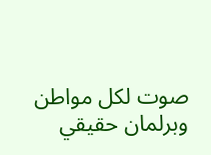صوت لكل مواطن وبرلمان حقيقي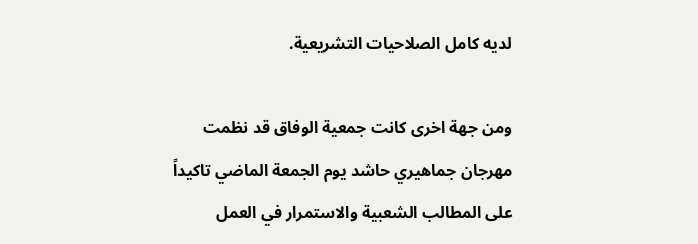لديه كامل الصلاحيات التشريعية.

ومن جهة اخرى كانت جمعية الوفاق قد نظمت مهرجان جماهيري حاشد يوم الجمعة الماضي تاكيداً على المطالب الشعبية والاستمرار في العمل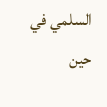السلمي في حين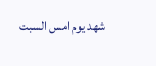شهد يوم امس السبت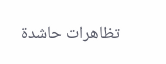تظاهرات حاشدة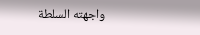واجهته السلطة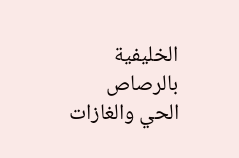الخليفية بالرصاص الحي والغازات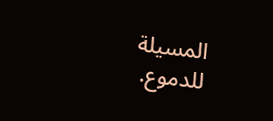المسيلة للدموع.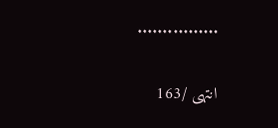................

انتهى /163